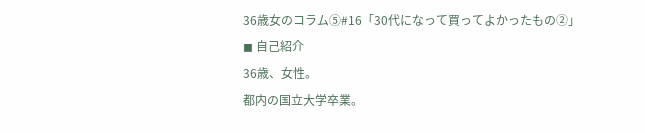36歳女のコラム⑤#16「30代になって買ってよかったもの②」
◼ 自己紹介
36歳、女性。
都内の国立大学卒業。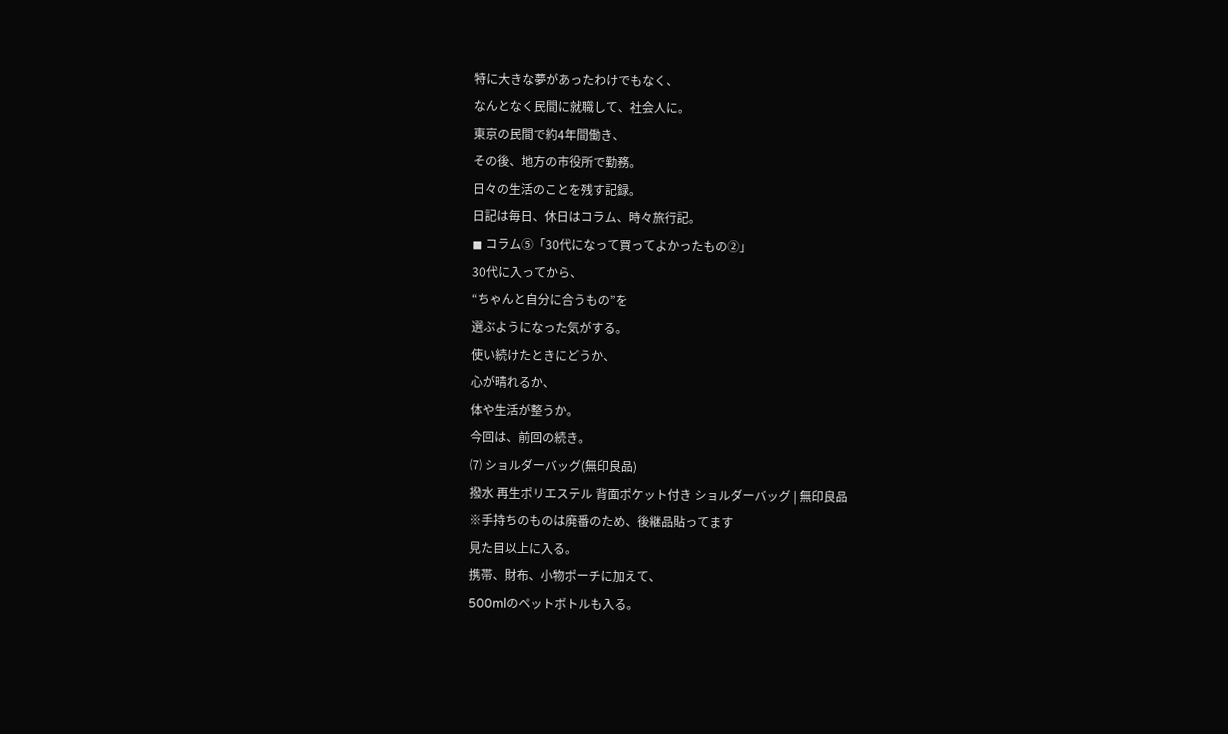特に大きな夢があったわけでもなく、
なんとなく民間に就職して、社会人に。
東京の民間で約4年間働き、
その後、地方の市役所で勤務。
日々の生活のことを残す記録。
日記は毎日、休日はコラム、時々旅行記。
◼ コラム⑤「30代になって買ってよかったもの②」
30代に入ってから、
“ちゃんと自分に合うもの”を
選ぶようになった気がする。
使い続けたときにどうか、
心が晴れるか、
体や生活が整うか。
今回は、前回の続き。
⑺ ショルダーバッグ(無印良品)
撥水 再生ポリエステル 背面ポケット付き ショルダーバッグ | 無印良品
※手持ちのものは廃番のため、後継品貼ってます
見た目以上に入る。
携帯、財布、小物ポーチに加えて、
500mlのペットボトルも入る。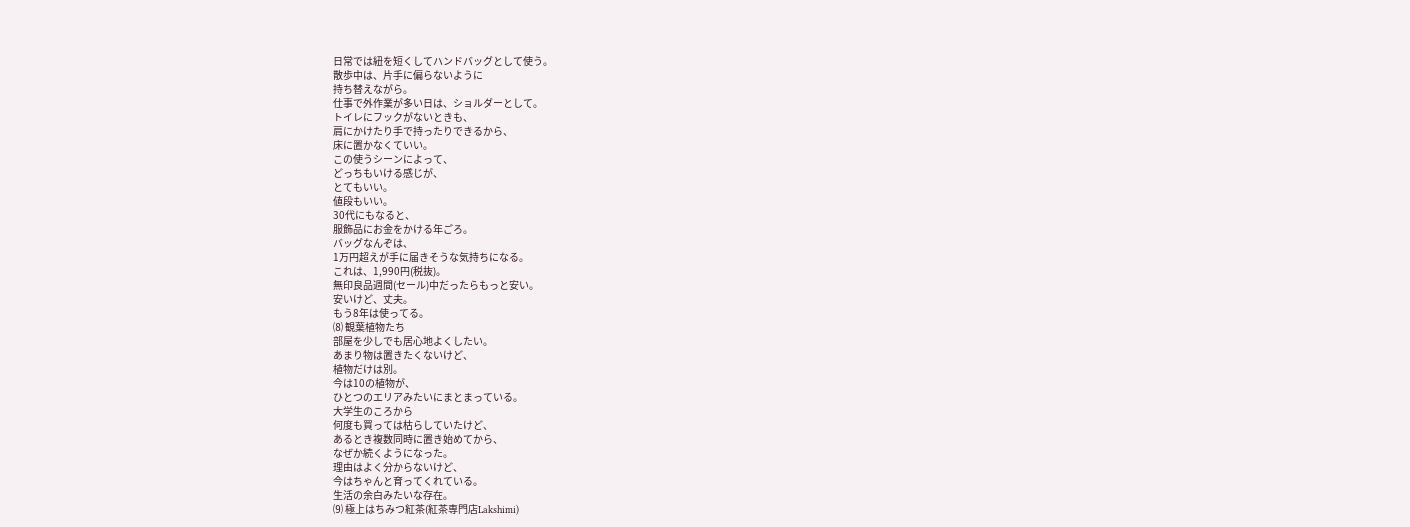日常では紐を短くしてハンドバッグとして使う。
散歩中は、片手に偏らないように
持ち替えながら。
仕事で外作業が多い日は、ショルダーとして。
トイレにフックがないときも、
肩にかけたり手で持ったりできるから、
床に置かなくていい。
この使うシーンによって、
どっちもいける感じが、
とてもいい。
値段もいい。
30代にもなると、
服飾品にお金をかける年ごろ。
バッグなんぞは、
1万円超えが手に届きそうな気持ちになる。
これは、1,990円(税抜)。
無印良品週間(セール)中だったらもっと安い。
安いけど、丈夫。
もう8年は使ってる。
⑻ 観葉植物たち
部屋を少しでも居心地よくしたい。
あまり物は置きたくないけど、
植物だけは別。
今は10の植物が、
ひとつのエリアみたいにまとまっている。
大学生のころから
何度も買っては枯らしていたけど、
あるとき複数同時に置き始めてから、
なぜか続くようになった。
理由はよく分からないけど、
今はちゃんと育ってくれている。
生活の余白みたいな存在。
⑼ 極上はちみつ紅茶(紅茶専門店Lakshimi)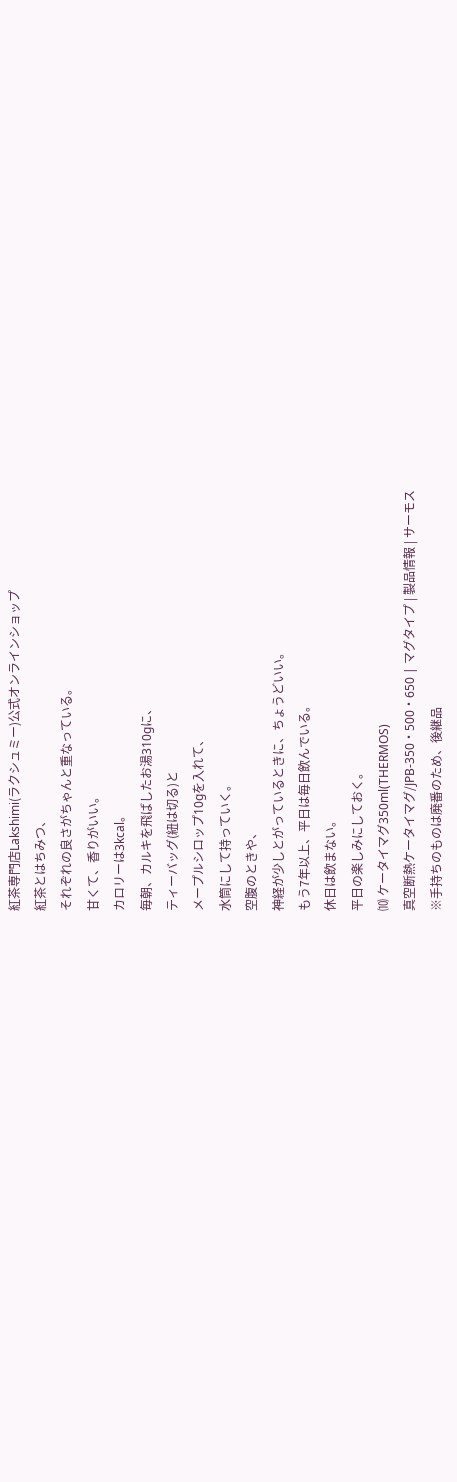紅茶専門店Lakshimi(ラクシュミー)公式オンラインショップ
紅茶とはちみつ、
それぞれの良さがちゃんと重なっている。
甘くて、香りがいい。
カロリーは3kcal。
毎朝、カルキを飛ばしたお湯310gに、
ティーバッグ(紐は切る)と
メープルシロップ10gを入れて、
水筒にして持っていく。
空腹のときや、
神経が少しとがっているときに、ちょうどいい。
もう7年以上、平日は毎日飲んでいる。
休日は飲まない。
平日の楽しみにしておく。
⑽ ケータイマグ350ml(THERMOS)
真空断熱ケータイマグ/JPB-350・500・650 | マグタイプ | 製品情報 | サーモス
※手持ちのものは廃番のため、後継品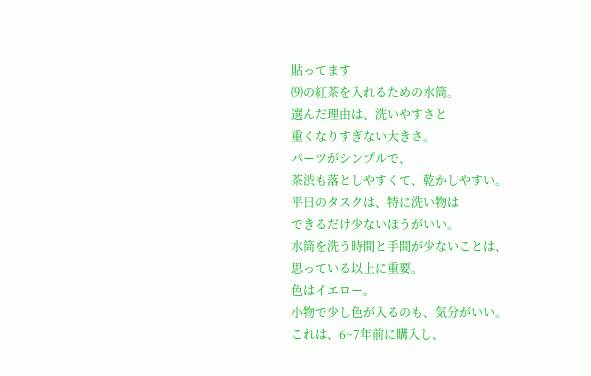貼ってます
⑼の紅茶を入れるための水筒。
選んだ理由は、洗いやすさと
重くなりすぎない大きさ。
パーツがシンプルで、
茶渋も落としやすくて、乾かしやすい。
平日のタスクは、特に洗い物は
できるだけ少ないほうがいい。
水筒を洗う時間と手間が少ないことは、
思っている以上に重要。
色はイエロー。
小物で少し色が入るのも、気分がいい。
これは、6~7年前に購入し、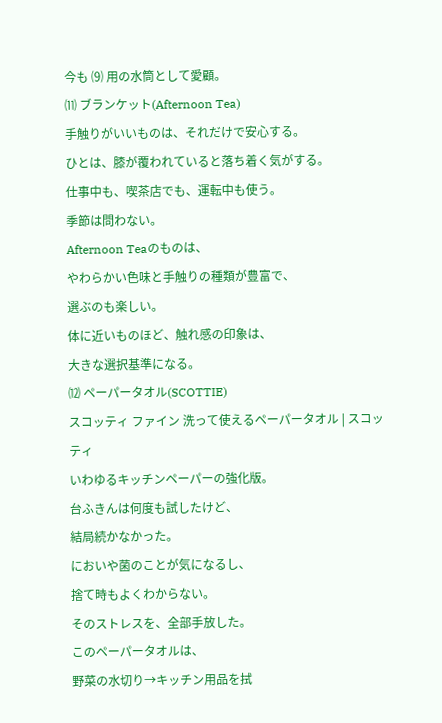今も ⑼ 用の水筒として愛顧。
⑾ ブランケット(Afternoon Tea)
手触りがいいものは、それだけで安心する。
ひとは、膝が覆われていると落ち着く気がする。
仕事中も、喫茶店でも、運転中も使う。
季節は問わない。
Afternoon Teaのものは、
やわらかい色味と手触りの種類が豊富で、
選ぶのも楽しい。
体に近いものほど、触れ感の印象は、
大きな選択基準になる。
⑿ ペーパータオル(SCOTTIE)
スコッティ ファイン 洗って使えるペーパータオル | スコッティ
いわゆるキッチンペーパーの強化版。
台ふきんは何度も試したけど、
結局続かなかった。
においや菌のことが気になるし、
捨て時もよくわからない。
そのストレスを、全部手放した。
このペーパータオルは、
野菜の水切り→キッチン用品を拭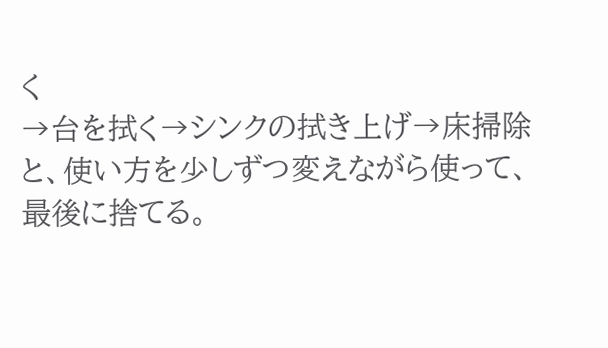く
→台を拭く→シンクの拭き上げ→床掃除
と、使い方を少しずつ変えながら使って、
最後に捨てる。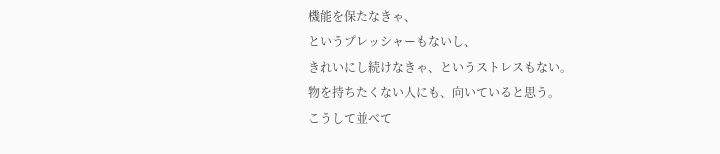機能を保たなきゃ、
というプレッシャーもないし、
きれいにし続けなきゃ、というストレスもない。
物を持ちたくない人にも、向いていると思う。
こうして並べて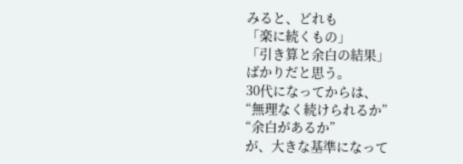みると、どれも
「楽に続くもの」
「引き算と余白の結果」
ばかりだと思う。
30代になってからは、
“無理なく続けられるか”
“余白があるか”
が、大きな基準になって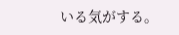いる気がする。